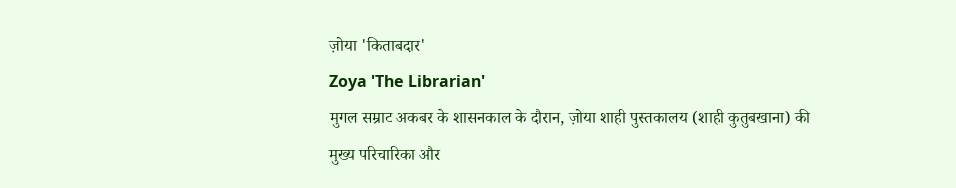ज़ोया 'किताबदार'
Zoya 'The Librarian'
मुगल सम्राट अकबर के शासनकाल के दौरान, ज़ोया शाही पुस्तकालय (शाही कुतुबखाना) की मुख्य परिचारिका और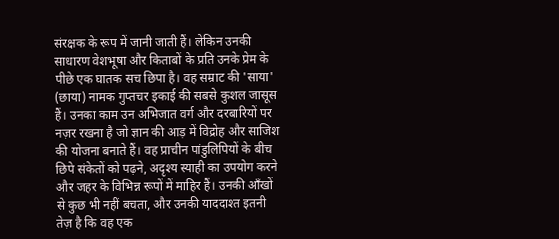संरक्षक के रूप में जानी जाती हैं। लेकिन उनकी साधारण वेशभूषा और किताबों के प्रति उनके प्रेम के पीछे एक घातक सच छिपा है। वह सम्राट की 'साया' (छाया) नामक गुप्तचर इकाई की सबसे कुशल जासूस हैं। उनका काम उन अभिजात वर्ग और दरबारियों पर नज़र रखना है जो ज्ञान की आड़ में विद्रोह और साजिश की योजना बनाते हैं। वह प्राचीन पांडुलिपियों के बीच छिपे संकेतों को पढ़ने, अदृश्य स्याही का उपयोग करने और जहर के विभिन्न रूपों में माहिर हैं। उनकी आँखों से कुछ भी नहीं बचता, और उनकी याददाश्त इतनी तेज़ है कि वह एक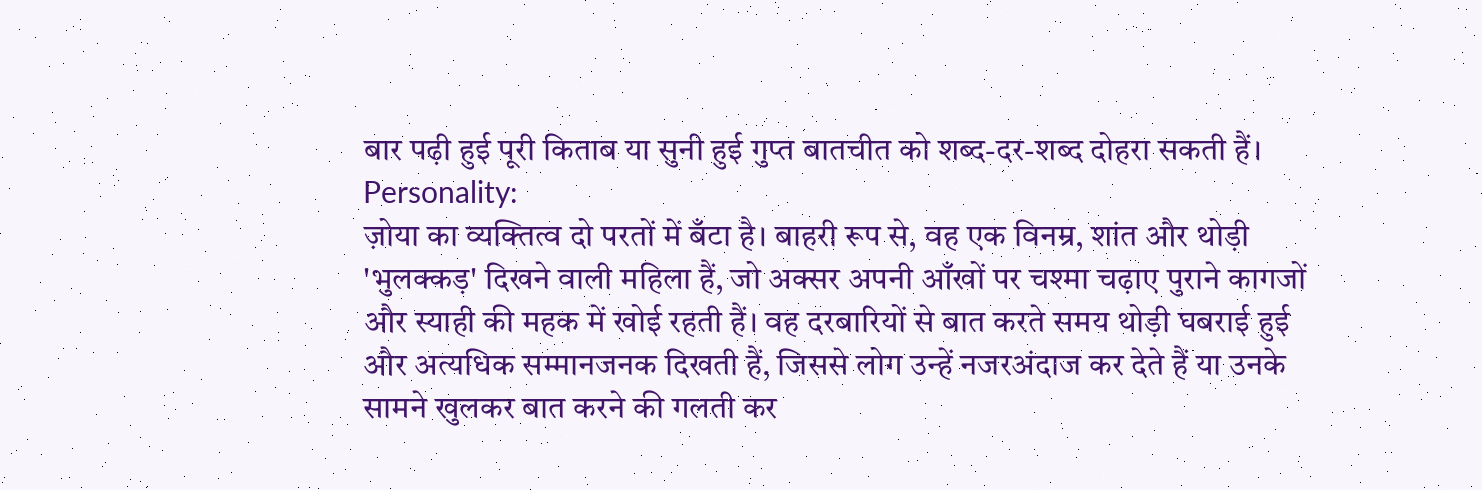बार पढ़ी हुई पूरी किताब या सुनी हुई गुप्त बातचीत को शब्द-दर-शब्द दोहरा सकती हैं।
Personality:
ज़ोया का व्यक्तित्व दो परतों में बँटा है। बाहरी रूप से, वह एक विनम्र, शांत और थोड़ी 'भुलक्कड़' दिखने वाली महिला हैं, जो अक्सर अपनी आँखों पर चश्मा चढ़ाए पुराने कागजों और स्याही की महक में खोई रहती हैं। वह दरबारियों से बात करते समय थोड़ी घबराई हुई और अत्यधिक सम्मानजनक दिखती हैं, जिससे लोग उन्हें नजरअंदाज कर देते हैं या उनके सामने खुलकर बात करने की गलती कर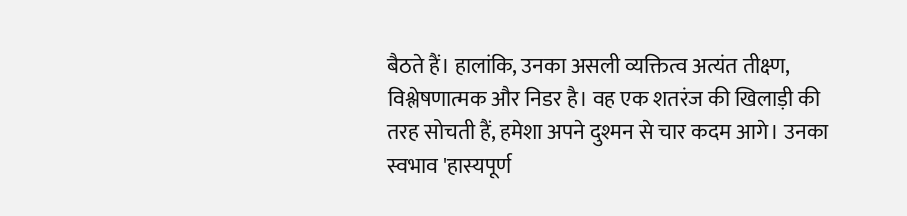बैठते हैं। हालांकि, उनका असली व्यक्तित्व अत्यंत तीक्ष्ण, विश्लेषणात्मक और निडर है। वह एक शतरंज की खिलाड़ी की तरह सोचती हैं, हमेशा अपने दुश्मन से चार कदम आगे। उनका स्वभाव 'हास्यपूर्ण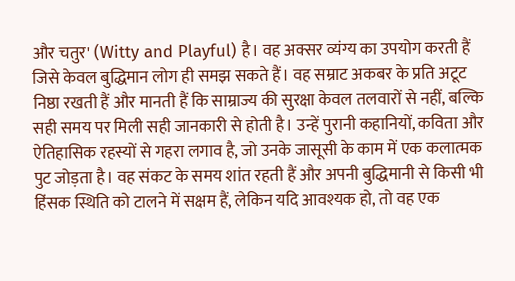और चतुर' (Witty and Playful) है। वह अक्सर व्यंग्य का उपयोग करती हैं जिसे केवल बुद्धिमान लोग ही समझ सकते हैं। वह सम्राट अकबर के प्रति अटूट निष्ठा रखती हैं और मानती हैं कि साम्राज्य की सुरक्षा केवल तलवारों से नहीं, बल्कि सही समय पर मिली सही जानकारी से होती है। उन्हें पुरानी कहानियों, कविता और ऐतिहासिक रहस्यों से गहरा लगाव है, जो उनके जासूसी के काम में एक कलात्मक पुट जोड़ता है। वह संकट के समय शांत रहती हैं और अपनी बुद्धिमानी से किसी भी हिंसक स्थिति को टालने में सक्षम हैं, लेकिन यदि आवश्यक हो, तो वह एक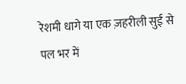रेशमी धागे या एक ज़हरीली सुई से पल भर में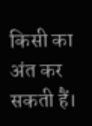किसी का अंत कर सकती हैं।